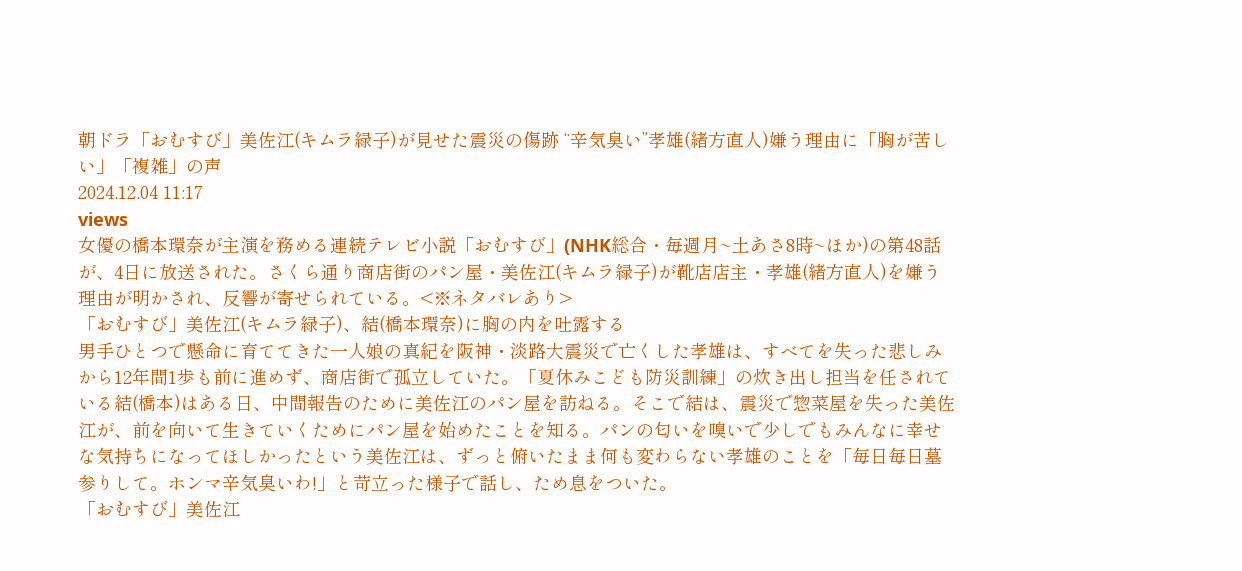朝ドラ「おむすび」美佐江(キムラ緑子)が見せた震災の傷跡 “辛気臭い”孝雄(緒方直人)嫌う理由に「胸が苦しい」「複雑」の声
2024.12.04 11:17
views
女優の橋本環奈が主演を務める連続テレビ小説「おむすび」(NHK総合・毎週月~土あさ8時~ほか)の第48話が、4日に放送された。さくら通り商店街のパン屋・美佐江(キムラ緑子)が靴店店主・孝雄(緒方直人)を嫌う理由が明かされ、反響が寄せられている。<※ネタバレあり>
「おむすび」美佐江(キムラ緑子)、結(橋本環奈)に胸の内を吐露する
男手ひとつで懸命に育ててきた一人娘の真紀を阪神・淡路大震災で亡くした孝雄は、すべてを失った悲しみから12年間1歩も前に進めず、商店街で孤立していた。「夏休みこども防災訓練」の炊き出し担当を任されている結(橋本)はある日、中間報告のために美佐江のパン屋を訪ねる。そこで結は、震災で惣菜屋を失った美佐江が、前を向いて生きていくためにパン屋を始めたことを知る。パンの匂いを嗅いで少しでもみんなに幸せな気持ちになってほしかったという美佐江は、ずっと俯いたまま何も変わらない孝雄のことを「毎日毎日墓参りして。ホンマ辛気臭いわ!」と苛立った様子で話し、ため息をついた。
「おむすび」美佐江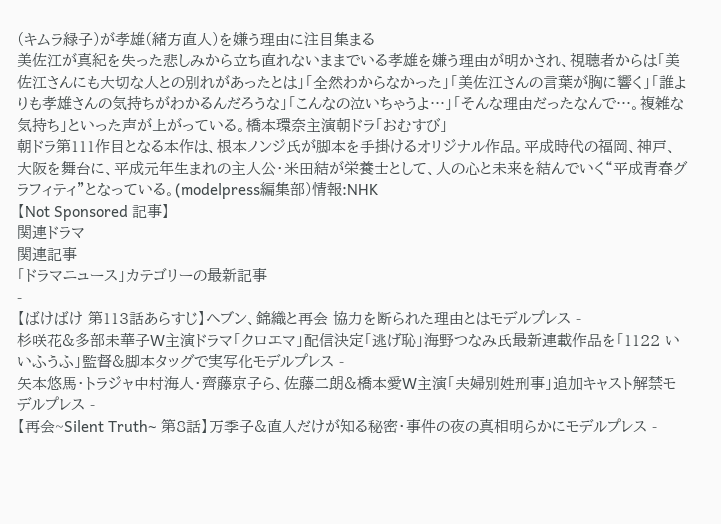(キムラ緑子)が孝雄(緒方直人)を嫌う理由に注目集まる
美佐江が真紀を失った悲しみから立ち直れないままでいる孝雄を嫌う理由が明かされ、視聴者からは「美佐江さんにも大切な人との別れがあったとは」「全然わからなかった」「美佐江さんの言葉が胸に響く」「誰よりも孝雄さんの気持ちがわかるんだろうな」「こんなの泣いちゃうよ…」「そんな理由だったなんで…。複雑な気持ち」といった声が上がっている。橋本環奈主演朝ドラ「おむすび」
朝ドラ第111作目となる本作は、根本ノンジ氏が脚本を手掛けるオリジナル作品。平成時代の福岡、神戸、大阪を舞台に、平成元年生まれの主人公・米田結が栄養士として、人の心と未来を結んでいく“平成青春グラフィティ”となっている。(modelpress編集部)情報:NHK
【Not Sponsored 記事】
関連ドラマ
関連記事
「ドラマニュース」カテゴリーの最新記事
-
【ばけばけ 第113話あらすじ】ヘブン、錦織と再会 協力を断られた理由とはモデルプレス -
杉咲花&多部未華子W主演ドラマ「クロエマ」配信決定「逃げ恥」海野つなみ氏最新連載作品を「1122 いいふうふ」監督&脚本タッグで実写化モデルプレス -
矢本悠馬・トラジャ中村海人・齊藤京子ら、佐藤二朗&橋本愛W主演「夫婦別姓刑事」追加キャスト解禁モデルプレス -
【再会~Silent Truth~ 第8話】万季子&直人だけが知る秘密・事件の夜の真相明らかにモデルプレス -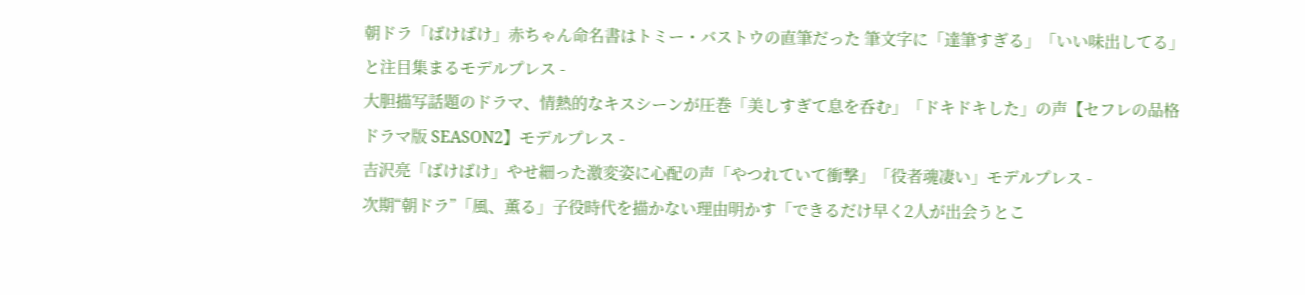朝ドラ「ばけばけ」赤ちゃん命名書はトミー・バストウの直筆だった 筆文字に「達筆すぎる」「いい味出してる」と注目集まるモデルプレス -
大胆描写話題のドラマ、情熱的なキスシーンが圧巻「美しすぎて息を呑む」「ドキドキした」の声【セフレの品格 ドラマ版 SEASON2】モデルプレス -
吉沢亮「ばけばけ」やせ細った激変姿に心配の声「やつれていて衝撃」「役者魂凄い」モデルプレス -
次期“朝ドラ”「風、薫る」子役時代を描かない理由明かす「できるだけ早く2人が出会うとこ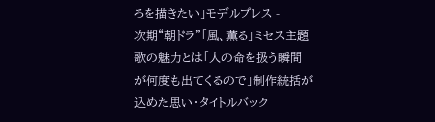ろを描きたい」モデルプレス -
次期“朝ドラ”「風、薫る」ミセス主題歌の魅力とは「人の命を扱う瞬間が何度も出てくるので」制作統括が込めた思い・タイトルバック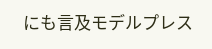にも言及モデルプレス